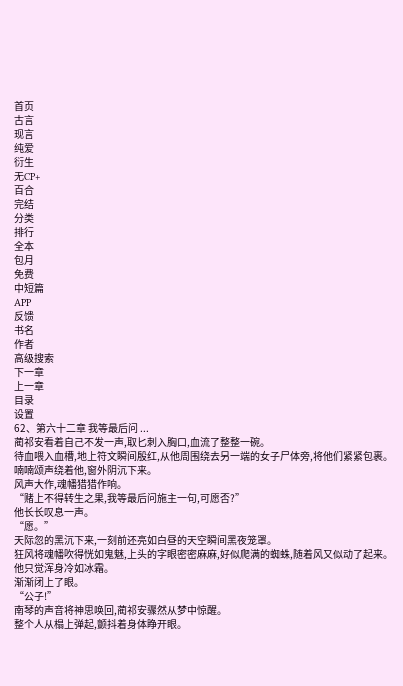首页
古言
现言
纯爱
衍生
无CP+
百合
完结
分类
排行
全本
包月
免费
中短篇
APP
反馈
书名
作者
高级搜索
下一章
上一章
目录
设置
62、第六十二章 我等最后问 ...
蔺祁安看着自己不发一声,取匕刺入胸口,血流了整整一碗。
待血喂入血槽,地上符文瞬间殷红,从他周围绕去另一端的女子尸体旁,将他们紧紧包裹。
喃喃颂声绕着他,窗外阴沉下来。
风声大作,魂幡猎猎作响。
“赌上不得转生之果,我等最后问施主一句,可愿否?”
他长长叹息一声。
“愿。”
天际忽的黑沉下来,一刻前还亮如白昼的天空瞬间黑夜笼罩。
狂风将魂幡吹得恍如鬼魅,上头的字眼密密麻麻,好似爬满的蜘蛛,随着风又似动了起来。
他只觉浑身冷如冰霜。
渐渐闭上了眼。
“公子!”
南琴的声音将神思唤回,蔺祁安骤然从梦中惊醒。
整个人从榻上弹起,颤抖着身体睁开眼。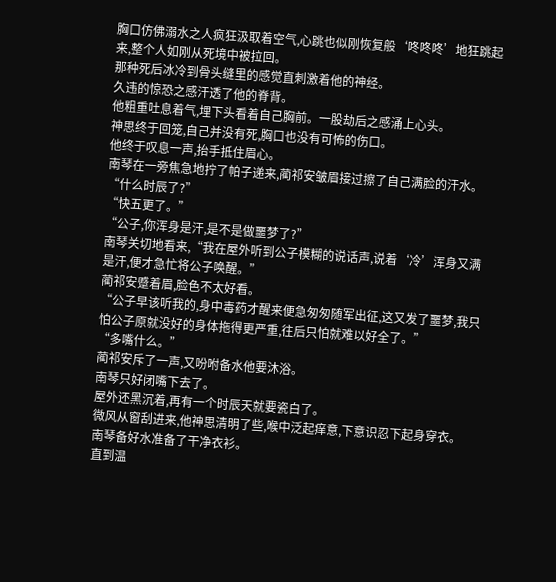胸口仿佛溺水之人疯狂汲取着空气,心跳也似刚恢复般‘咚咚咚’地狂跳起来,整个人如刚从死境中被拉回。
那种死后冰冷到骨头缝里的感觉直刺激着他的神经。
久违的惊恐之感汗透了他的脊背。
他粗重吐息着气,埋下头看着自己胸前。一股劫后之感涌上心头。
神思终于回笼,自己并没有死,胸口也没有可怖的伤口。
他终于叹息一声,抬手抵住眉心。
南琴在一旁焦急地拧了帕子递来,蔺祁安皱眉接过擦了自己满脸的汗水。
“什么时辰了?”
“快五更了。”
“公子,你浑身是汗,是不是做噩梦了?”
南琴关切地看来,“我在屋外听到公子模糊的说话声,说着‘冷’浑身又满是汗,便才急忙将公子唤醒。”
蔺祁安蹙着眉,脸色不太好看。
“公子早该听我的,身中毒药才醒来便急匆匆随军出征,这又发了噩梦,我只怕公子原就没好的身体拖得更严重,往后只怕就难以好全了。”
“多嘴什么。”
蔺祁安斥了一声,又吩咐备水他要沐浴。
南琴只好闭嘴下去了。
屋外还黑沉着,再有一个时辰天就要瓷白了。
微风从窗刮进来,他神思清明了些,喉中泛起痒意,下意识忍下起身穿衣。
南琴备好水准备了干净衣衫。
直到温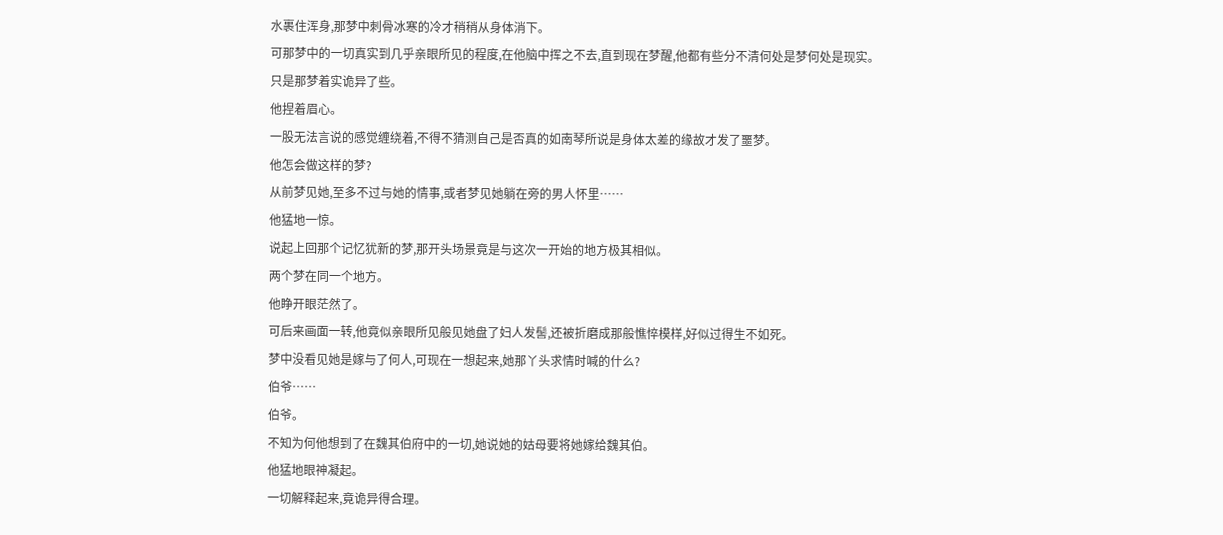水裹住浑身,那梦中刺骨冰寒的冷才稍稍从身体消下。
可那梦中的一切真实到几乎亲眼所见的程度,在他脑中挥之不去,直到现在梦醒,他都有些分不清何处是梦何处是现实。
只是那梦着实诡异了些。
他捏着眉心。
一股无法言说的感觉缠绕着,不得不猜测自己是否真的如南琴所说是身体太差的缘故才发了噩梦。
他怎会做这样的梦?
从前梦见她,至多不过与她的情事,或者梦见她躺在旁的男人怀里……
他猛地一惊。
说起上回那个记忆犹新的梦,那开头场景竟是与这次一开始的地方极其相似。
两个梦在同一个地方。
他睁开眼茫然了。
可后来画面一转,他竟似亲眼所见般见她盘了妇人发髻,还被折磨成那般憔悴模样,好似过得生不如死。
梦中没看见她是嫁与了何人,可现在一想起来,她那丫头求情时喊的什么?
伯爷……
伯爷。
不知为何他想到了在魏其伯府中的一切,她说她的姑母要将她嫁给魏其伯。
他猛地眼神凝起。
一切解释起来,竟诡异得合理。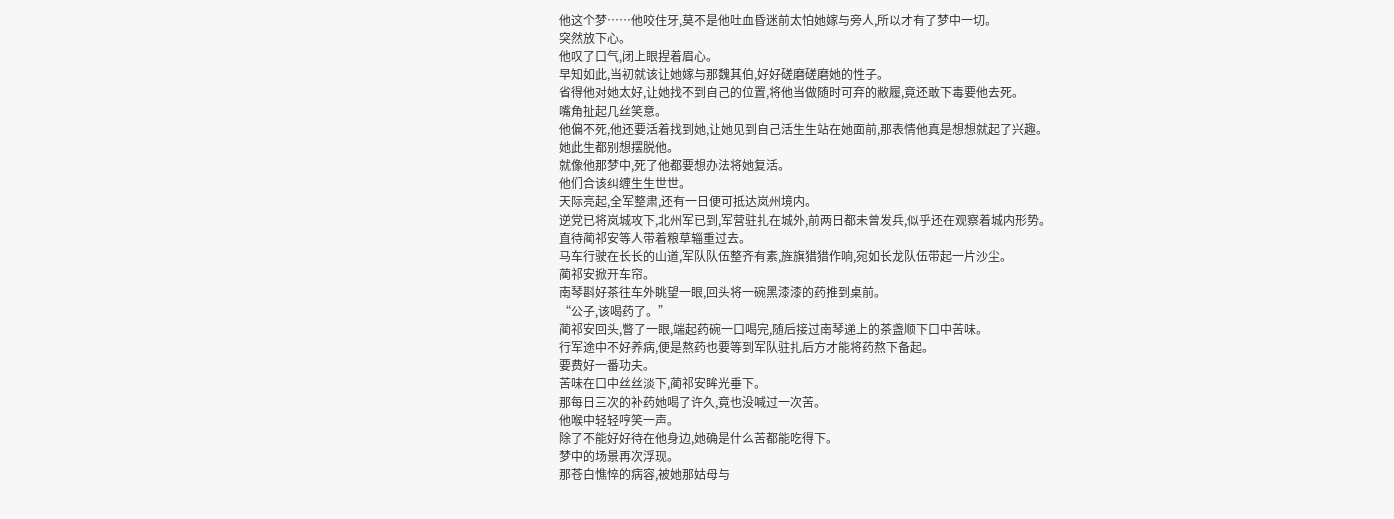他这个梦……他咬住牙,莫不是他吐血昏迷前太怕她嫁与旁人,所以才有了梦中一切。
突然放下心。
他叹了口气,闭上眼捏着眉心。
早知如此,当初就该让她嫁与那魏其伯,好好磋磨磋磨她的性子。
省得他对她太好,让她找不到自己的位置,将他当做随时可弃的敝履,竟还敢下毒要他去死。
嘴角扯起几丝笑意。
他偏不死,他还要活着找到她,让她见到自己活生生站在她面前,那表情他真是想想就起了兴趣。
她此生都别想摆脱他。
就像他那梦中,死了他都要想办法将她复活。
他们合该纠缠生生世世。
天际亮起,全军整肃,还有一日便可抵达岚州境内。
逆党已将岚城攻下,北州军已到,军营驻扎在城外,前两日都未曾发兵,似乎还在观察着城内形势。
直待蔺祁安等人带着粮草辎重过去。
马车行驶在长长的山道,军队队伍整齐有素,旌旗猎猎作响,宛如长龙队伍带起一片沙尘。
蔺祁安掀开车帘。
南琴斟好茶往车外眺望一眼,回头将一碗黑漆漆的药推到桌前。
“公子,该喝药了。”
蔺祁安回头,瞥了一眼,端起药碗一口喝完,随后接过南琴递上的茶盏顺下口中苦味。
行军途中不好养病,便是熬药也要等到军队驻扎后方才能将药熬下备起。
要费好一番功夫。
苦味在口中丝丝淡下,蔺祁安眸光垂下。
那每日三次的补药她喝了许久,竟也没喊过一次苦。
他喉中轻轻哼笑一声。
除了不能好好待在他身边,她确是什么苦都能吃得下。
梦中的场景再次浮现。
那苍白憔悴的病容,被她那姑母与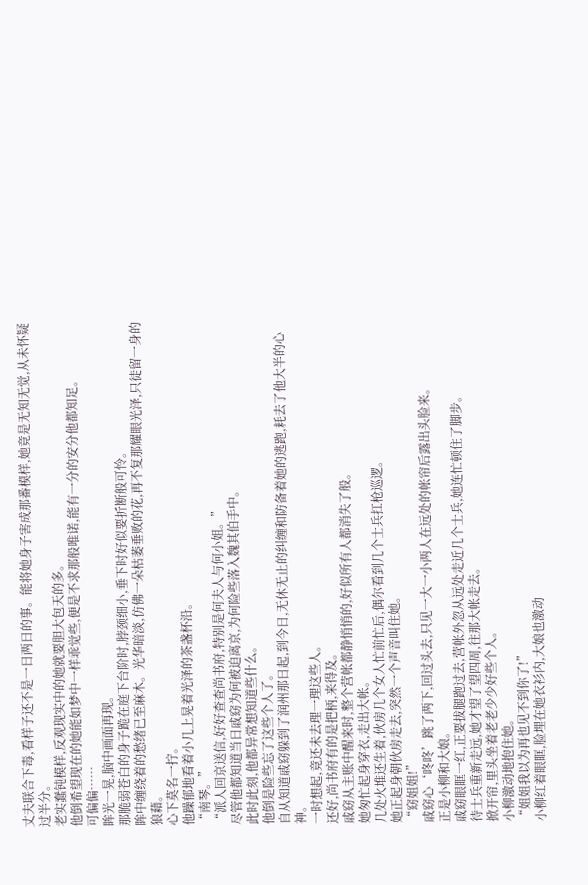丈夫联合下毒,看样子还不是一日两日的事。能将她身子害成那番模样,她竟是无知无觉,从未怀疑过半分。
老实蠢钝模样,反观现实中的她就要胆大包天的多。
他倒希望现在的她能如梦中一样乖觉些,便是不求那般唯诺,能有一分的安分他都知足。
可偏偏……
眸光一晃,脑中画面再现。
那脆弱苍白的身子跪在庭下台阶时,脖颈细小,垂下时好似要折断般可怜。
眸中缠绕着的愁绪已至麻木。光华暗淡,仿佛一朵枯萎垂败的花,再不复那耀眼光泽,只徒留一身的狼藉。
心下莫名一拧。
他躁郁地看着小几上晃着光泽的茶盏杯沿。
“南琴。”
“派人回京送信,好好查查尚书府,特别是何夫人与何小姐。”
尽管他都知道当日戚窈为何被迫离京,为何险些落入魏其伯手中。
此时此刻,他都异常想知道些什么。
他倒是险些忘了这些个人了。
自从知道戚窈躲到了润州那日起,到今日,无休无止的纠缠和防备着她的逃跑,耗去了他大半的心神。
一时想起,竟还未去理一理这些人。
还好,尚书府有的是把柄,来得及。
戚窈从主账中醒来时,整个营帐都静悄悄的,好似所有人都消失了般。
她匆忙起身穿衣,走出大帐。
几处火堆还生着,伙房几个女人忙前忙后,偶尔看到几个士兵扛枪巡逻。
她正起身朝伙房走去,突然一个声音叫住她。
“窈姐姐!”
戚窈心‘咚咚’跳了两下,回过头去,只见一大一小两人在远处的帐帘后露出头脸来。
正是小柳和大娘。
戚窈眼眶一红,正要拔腿跑过去,营帐外忽从远处走近几个士兵,她连忙顿住了脚步。
待士兵重新走远,她才望了望四周,往那大帐走去。
掀开帘,里头坐着老老少少好些个人。
小柳激动地抱住她。
“姐姐我以为再也见不到你了!”
小柳红着眼眶,脸埋在她衣衫内,大娘也激动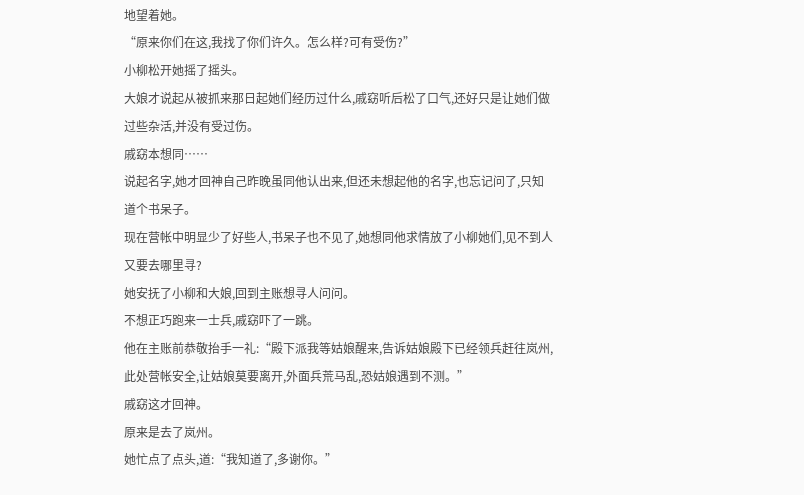地望着她。
“原来你们在这,我找了你们许久。怎么样?可有受伤?”
小柳松开她摇了摇头。
大娘才说起从被抓来那日起她们经历过什么,戚窈听后松了口气,还好只是让她们做过些杂活,并没有受过伤。
戚窈本想同……
说起名字,她才回神自己昨晚虽同他认出来,但还未想起他的名字,也忘记问了,只知道个书呆子。
现在营帐中明显少了好些人,书呆子也不见了,她想同他求情放了小柳她们,见不到人又要去哪里寻?
她安抚了小柳和大娘,回到主账想寻人问问。
不想正巧跑来一士兵,戚窈吓了一跳。
他在主账前恭敬抬手一礼:“殿下派我等姑娘醒来,告诉姑娘殿下已经领兵赶往岚州,此处营帐安全,让姑娘莫要离开,外面兵荒马乱,恐姑娘遇到不测。”
戚窈这才回神。
原来是去了岚州。
她忙点了点头,道:“我知道了,多谢你。”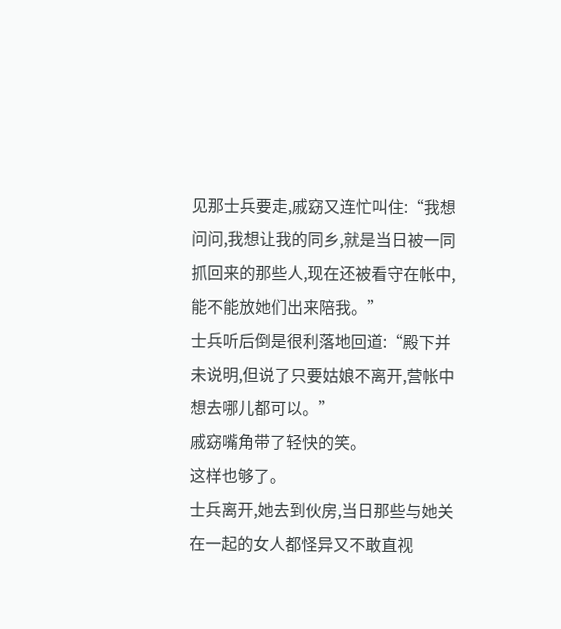见那士兵要走,戚窈又连忙叫住:“我想问问,我想让我的同乡,就是当日被一同抓回来的那些人,现在还被看守在帐中,能不能放她们出来陪我。”
士兵听后倒是很利落地回道:“殿下并未说明,但说了只要姑娘不离开,营帐中想去哪儿都可以。”
戚窈嘴角带了轻快的笑。
这样也够了。
士兵离开,她去到伙房,当日那些与她关在一起的女人都怪异又不敢直视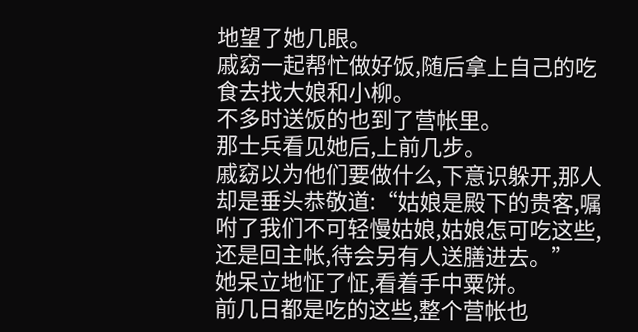地望了她几眼。
戚窈一起帮忙做好饭,随后拿上自己的吃食去找大娘和小柳。
不多时送饭的也到了营帐里。
那士兵看见她后,上前几步。
戚窈以为他们要做什么,下意识躲开,那人却是垂头恭敬道:“姑娘是殿下的贵客,嘱咐了我们不可轻慢姑娘,姑娘怎可吃这些,还是回主帐,待会另有人送膳进去。”
她呆立地怔了怔,看着手中粟饼。
前几日都是吃的这些,整个营帐也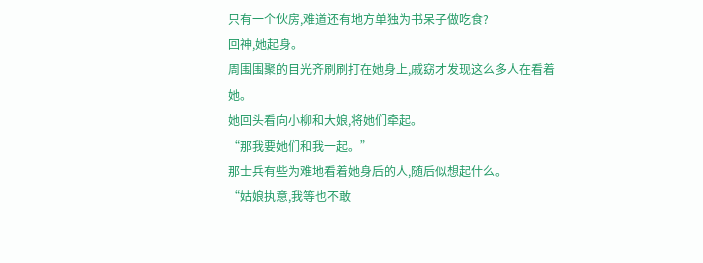只有一个伙房,难道还有地方单独为书呆子做吃食?
回神,她起身。
周围围聚的目光齐刷刷打在她身上,戚窈才发现这么多人在看着她。
她回头看向小柳和大娘,将她们牵起。
“那我要她们和我一起。”
那士兵有些为难地看着她身后的人,随后似想起什么。
“姑娘执意,我等也不敢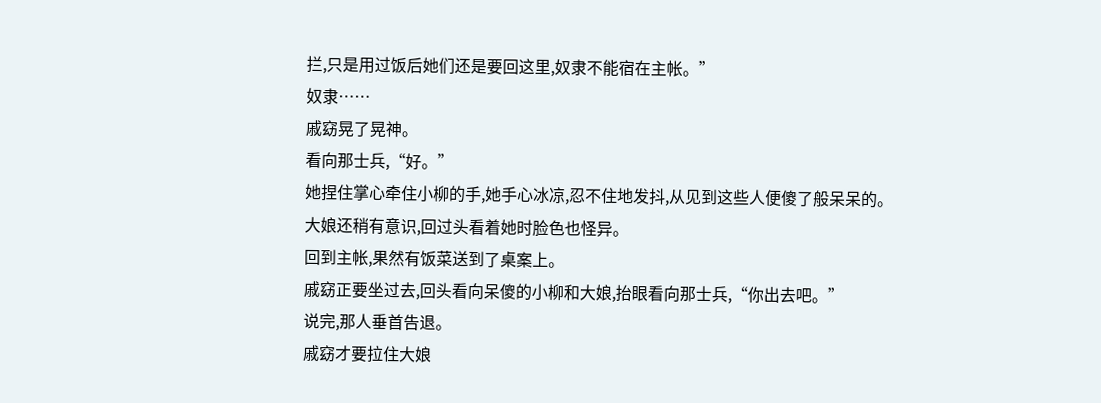拦,只是用过饭后她们还是要回这里,奴隶不能宿在主帐。”
奴隶……
戚窈晃了晃神。
看向那士兵,“好。”
她捏住掌心牵住小柳的手,她手心冰凉,忍不住地发抖,从见到这些人便傻了般呆呆的。
大娘还稍有意识,回过头看着她时脸色也怪异。
回到主帐,果然有饭菜送到了桌案上。
戚窈正要坐过去,回头看向呆傻的小柳和大娘,抬眼看向那士兵,“你出去吧。”
说完,那人垂首告退。
戚窈才要拉住大娘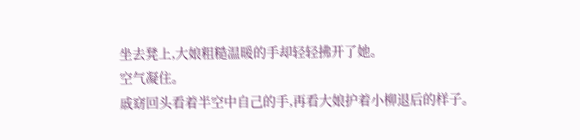坐去凳上,大娘粗糙温暖的手却轻轻拂开了她。
空气凝住。
戚窈回头看着半空中自己的手,再看大娘护着小柳退后的样子。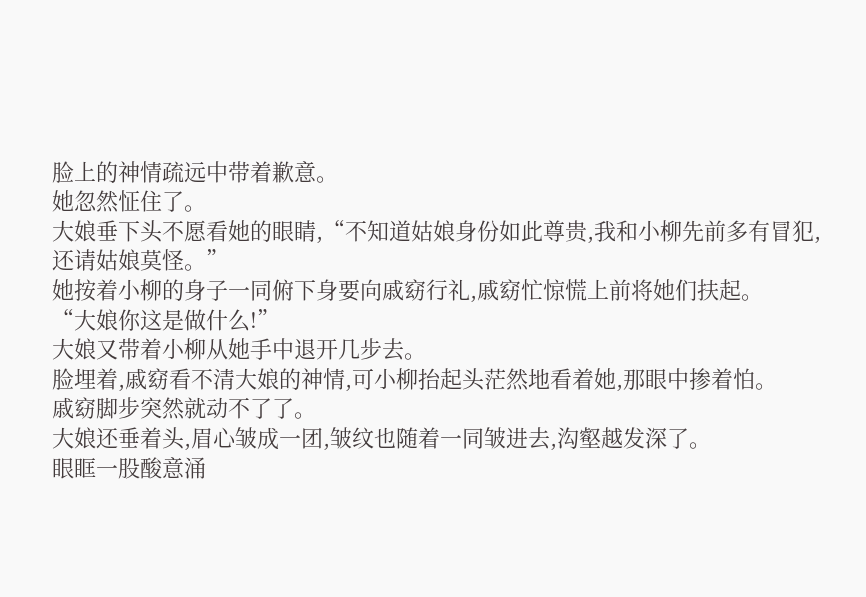脸上的神情疏远中带着歉意。
她忽然怔住了。
大娘垂下头不愿看她的眼睛,“不知道姑娘身份如此尊贵,我和小柳先前多有冒犯,还请姑娘莫怪。”
她按着小柳的身子一同俯下身要向戚窈行礼,戚窈忙惊慌上前将她们扶起。
“大娘你这是做什么!”
大娘又带着小柳从她手中退开几步去。
脸埋着,戚窈看不清大娘的神情,可小柳抬起头茫然地看着她,那眼中掺着怕。
戚窈脚步突然就动不了了。
大娘还垂着头,眉心皱成一团,皱纹也随着一同皱进去,沟壑越发深了。
眼眶一股酸意涌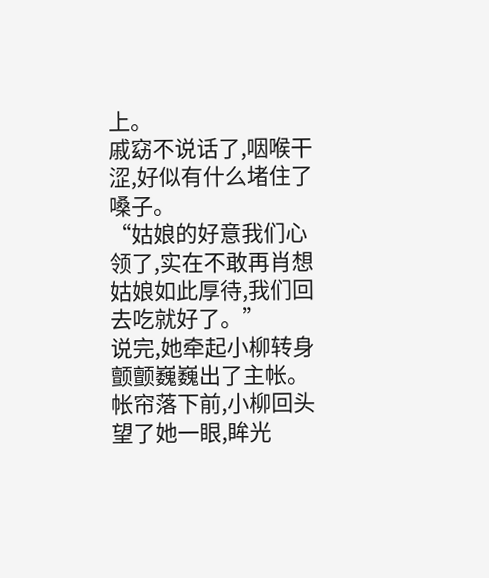上。
戚窈不说话了,咽喉干涩,好似有什么堵住了嗓子。
“姑娘的好意我们心领了,实在不敢再肖想姑娘如此厚待,我们回去吃就好了。”
说完,她牵起小柳转身颤颤巍巍出了主帐。
帐帘落下前,小柳回头望了她一眼,眸光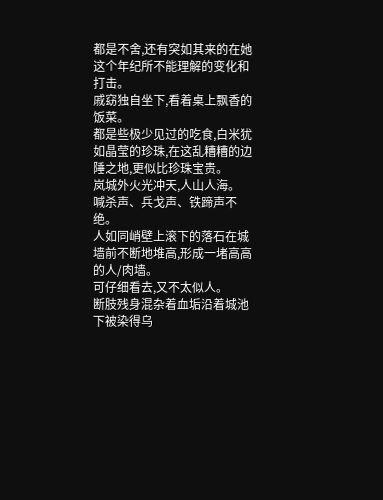都是不舍,还有突如其来的在她这个年纪所不能理解的变化和打击。
戚窈独自坐下,看着桌上飘香的饭菜。
都是些极少见过的吃食,白米犹如晶莹的珍珠,在这乱糟糟的边陲之地,更似比珍珠宝贵。
岚城外火光冲天,人山人海。
喊杀声、兵戈声、铁蹄声不绝。
人如同峭壁上滚下的落石在城墙前不断地堆高,形成一堵高高的人/肉墙。
可仔细看去,又不太似人。
断肢残身混杂着血垢沿着城池下被染得乌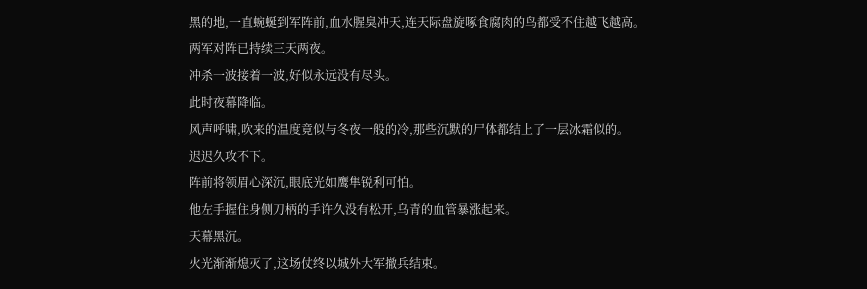黑的地,一直蜿蜒到军阵前,血水腥臭冲天,连天际盘旋啄食腐肉的鸟都受不住越飞越高。
两军对阵已持续三天两夜。
冲杀一波接着一波,好似永远没有尽头。
此时夜幕降临。
风声呼啸,吹来的温度竟似与冬夜一般的冷,那些沉默的尸体都结上了一层冰霜似的。
迟迟久攻不下。
阵前将领眉心深沉,眼底光如鹰隼锐利可怕。
他左手握住身侧刀柄的手许久没有松开,乌青的血管暴涨起来。
天幕黑沉。
火光渐渐熄灭了,这场仗终以城外大军撤兵结束。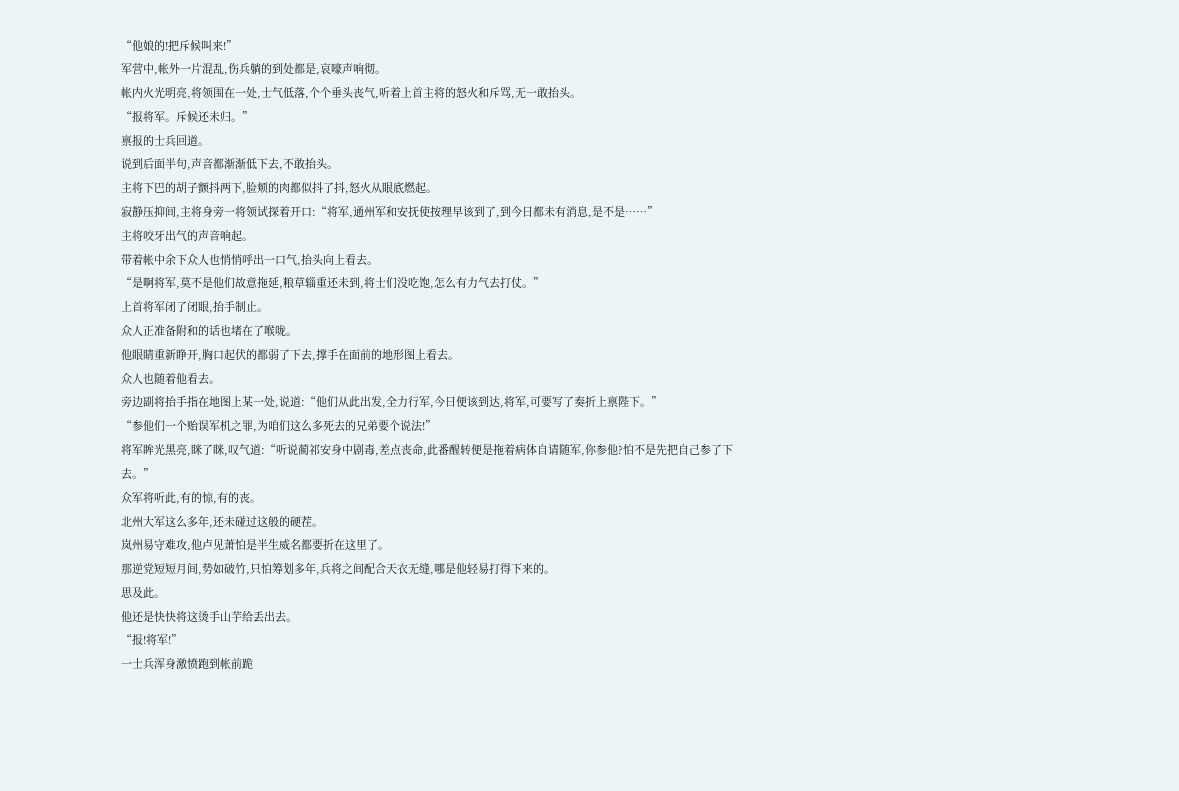“他娘的!把斥候叫来!”
军营中,帐外一片混乱,伤兵躺的到处都是,哀嚎声响彻。
帐内火光明亮,将领围在一处,士气低落,个个垂头丧气,听着上首主将的怒火和斥骂,无一敢抬头。
“报将军。斥候还未归。”
禀报的士兵回道。
说到后面半句,声音都渐渐低下去,不敢抬头。
主将下巴的胡子颤抖两下,脸颊的肉都似抖了抖,怒火从眼底燃起。
寂静压抑间,主将身旁一将领试探着开口:“将军,通州军和安抚使按理早该到了,到今日都未有消息,是不是……”
主将咬牙出气的声音响起。
带着帐中余下众人也悄悄呼出一口气,抬头向上看去。
“是啊将军,莫不是他们故意拖延,粮草辎重还未到,将士们没吃饱,怎么有力气去打仗。”
上首将军闭了闭眼,抬手制止。
众人正准备附和的话也堵在了喉咙。
他眼睛重新睁开,胸口起伏的都弱了下去,撑手在面前的地形图上看去。
众人也随着他看去。
旁边副将抬手指在地图上某一处,说道:“他们从此出发,全力行军,今日便该到达,将军,可要写了奏折上禀陛下。”
“参他们一个贻误军机之罪,为咱们这么多死去的兄弟要个说法!”
将军眸光黑亮,眯了眯,叹气道:“听说蔺祁安身中剧毒,差点丧命,此番醒转便是拖着病体自请随军,你参他?怕不是先把自己参了下去。”
众军将听此,有的惊,有的丧。
北州大军这么多年,还未碰过这般的硬茬。
岚州易守难攻,他卢见萧怕是半生威名都要折在这里了。
那逆党短短月间,势如破竹,只怕筹划多年,兵将之间配合天衣无缝,哪是他轻易打得下来的。
思及此。
他还是快快将这烫手山芋给丢出去。
“报!将军!”
一士兵浑身激愤跑到帐前跪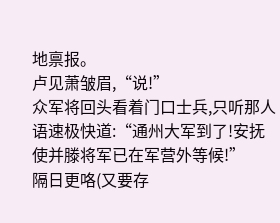地禀报。
卢见萧皱眉,“说!”
众军将回头看着门口士兵,只听那人语速极快道:“通州大军到了!安抚使并滕将军已在军营外等候!”
隔日更咯(又要存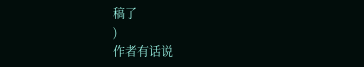稿了
)
作者有话说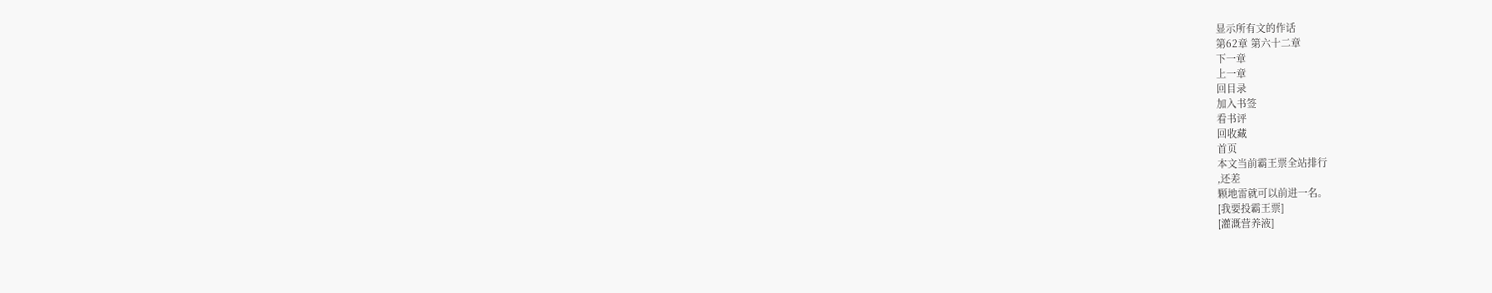显示所有文的作话
第62章 第六十二章
下一章
上一章
回目录
加入书签
看书评
回收藏
首页
本文当前霸王票全站排行
,还差
颗地雷就可以前进一名。
[我要投霸王票]
[灌溉营养液]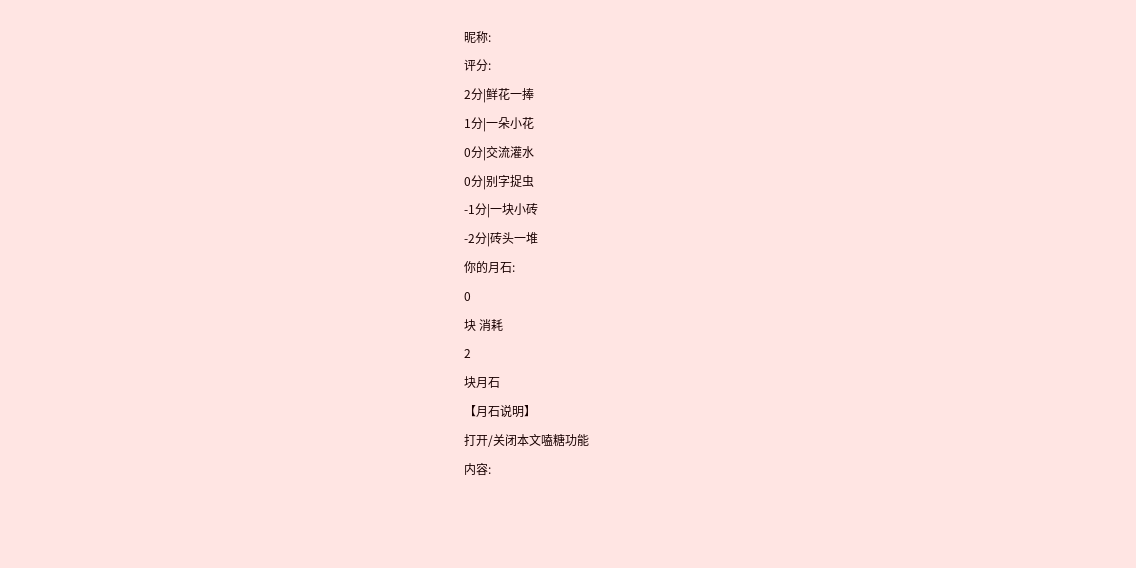昵称:
评分:
2分|鲜花一捧
1分|一朵小花
0分|交流灌水
0分|别字捉虫
-1分|一块小砖
-2分|砖头一堆
你的月石:
0
块 消耗
2
块月石
【月石说明】
打开/关闭本文嗑糖功能
内容: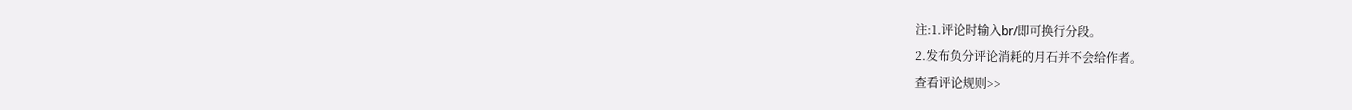注:1.评论时输入br/即可换行分段。
2.发布负分评论消耗的月石并不会给作者。
查看评论规则>>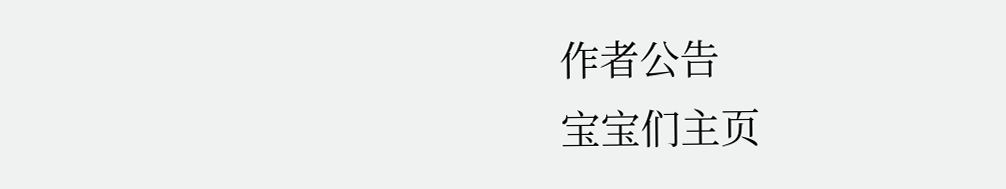作者公告
宝宝们主页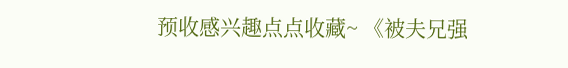预收感兴趣点点收藏~ 《被夫兄强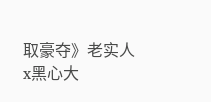取豪夺》老实人x黑心大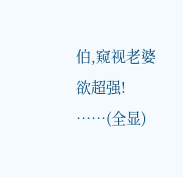伯,窥视老婆欲超强!
……(全显)